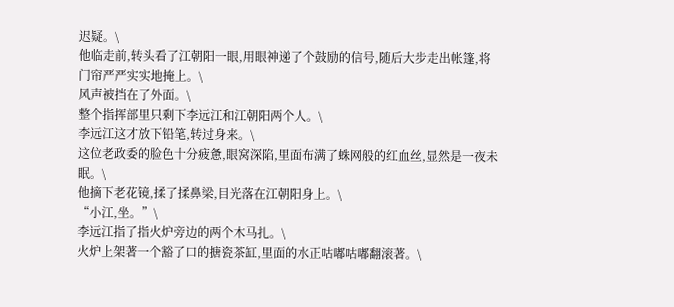迟疑。\
他临走前,转头看了江朝阳一眼,用眼神递了个鼓励的信号,随后大步走出帐篷,将门帘严严实实地掩上。\
风声被挡在了外面。\
整个指挥部里只剩下李远江和江朝阳两个人。\
李远江这才放下铅笔,转过身来。\
这位老政委的脸色十分疲惫,眼窝深陷,里面布满了蛛网般的红血丝,显然是一夜未眠。\
他摘下老花镜,揉了揉鼻梁,目光落在江朝阳身上。\
“小江,坐。”\
李远江指了指火炉旁边的两个木马扎。\
火炉上架著一个豁了口的搪瓷茶缸,里面的水正咕嘟咕嘟翻滚著。\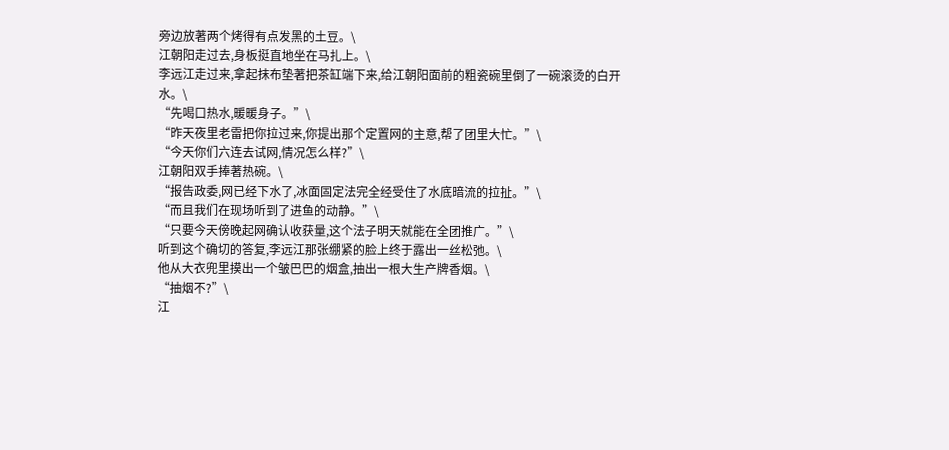旁边放著两个烤得有点发黑的土豆。\
江朝阳走过去,身板挺直地坐在马扎上。\
李远江走过来,拿起抹布垫著把茶缸端下来,给江朝阳面前的粗瓷碗里倒了一碗滚烫的白开水。\
“先喝口热水,暖暖身子。”\
“昨天夜里老雷把你拉过来,你提出那个定置网的主意,帮了团里大忙。”\
“今天你们六连去试网,情况怎么样?”\
江朝阳双手捧著热碗。\
“报告政委,网已经下水了,冰面固定法完全经受住了水底暗流的拉扯。”\
“而且我们在现场听到了进鱼的动静。”\
“只要今天傍晚起网确认收获量,这个法子明天就能在全团推广。”\
听到这个确切的答复,李远江那张绷紧的脸上终于露出一丝松弛。\
他从大衣兜里摸出一个皱巴巴的烟盒,抽出一根大生产牌香烟。\
“抽烟不?”\
江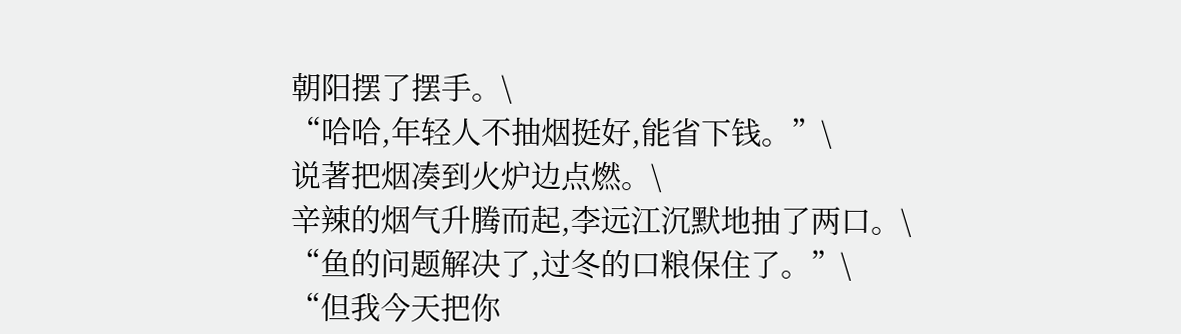朝阳摆了摆手。\
“哈哈,年轻人不抽烟挺好,能省下钱。”\
说著把烟凑到火炉边点燃。\
辛辣的烟气升腾而起,李远江沉默地抽了两口。\
“鱼的问题解决了,过冬的口粮保住了。”\
“但我今天把你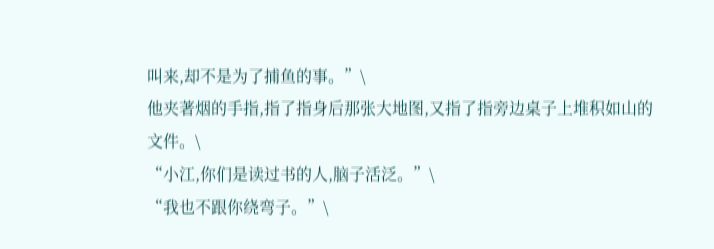叫来,却不是为了捕鱼的事。”\
他夹著烟的手指,指了指身后那张大地图,又指了指旁边桌子上堆积如山的文件。\
“小江,你们是读过书的人,脑子活泛。”\
“我也不跟你绕弯子。”\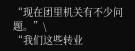“现在团里机关有不少问题。”\
“我们这些转业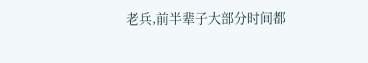老兵,前半辈子大部分时间都